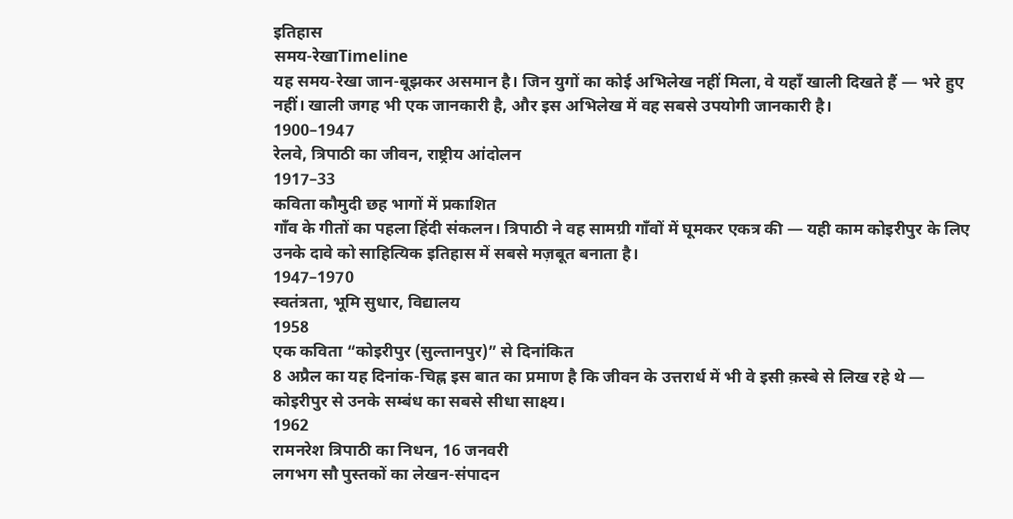इतिहास
समय-रेखाTimeline
यह समय-रेखा जान-बूझकर असमान है। जिन युगों का कोई अभिलेख नहीं मिला, वे यहाँ खाली दिखते हैं — भरे हुए नहीं। खाली जगह भी एक जानकारी है, और इस अभिलेख में वह सबसे उपयोगी जानकारी है।
1900–1947
रेलवे, त्रिपाठी का जीवन, राष्ट्रीय आंदोलन
1917–33
कविता कौमुदी छह भागों में प्रकाशित
गाँव के गीतों का पहला हिंदी संकलन। त्रिपाठी ने वह सामग्री गाँवों में घूमकर एकत्र की — यही काम कोइरीपुर के लिए उनके दावे को साहित्यिक इतिहास में सबसे मज़बूत बनाता है।
1947–1970
स्वतंत्रता, भूमि सुधार, विद्यालय
1958
एक कविता “कोइरीपुर (सुल्तानपुर)” से दिनांकित
8 अप्रैल का यह दिनांक-चिह्न इस बात का प्रमाण है कि जीवन के उत्तरार्ध में भी वे इसी क़स्बे से लिख रहे थे — कोइरीपुर से उनके सम्बंध का सबसे सीधा साक्ष्य।
1962
रामनरेश त्रिपाठी का निधन, 16 जनवरी
लगभग सौ पुस्तकों का लेखन-संपादन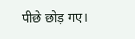पीछे छोड़ गए।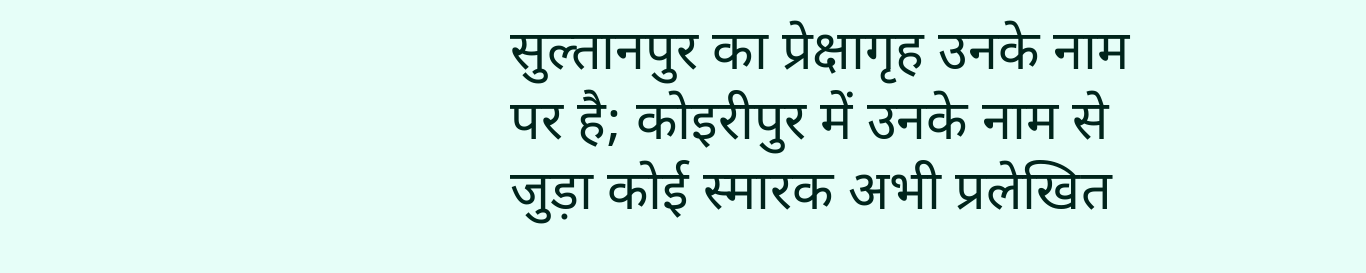सुल्तानपुर का प्रेक्षागृह उनके नाम पर है; कोइरीपुर में उनके नाम से जुड़ा कोई स्मारक अभी प्रलेखित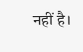नहीं है।